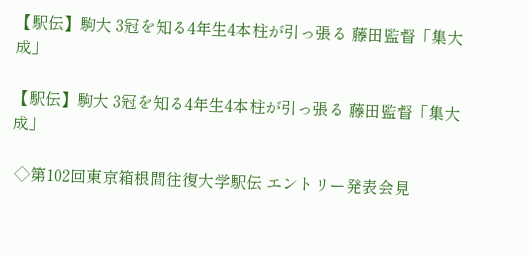【駅伝】駒大 3冠を知る4年生4本柱が引っ張る 藤田監督「集大成」

【駅伝】駒大 3冠を知る4年生4本柱が引っ張る 藤田監督「集大成」

 ◇第102回東京箱根間往復大学駅伝 エントリー発表会見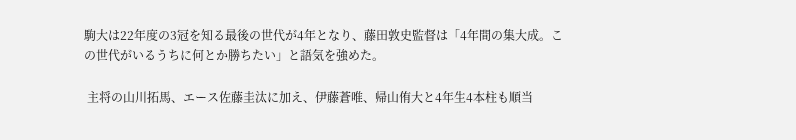駒大は22年度の3冠を知る最後の世代が4年となり、藤田敦史監督は「4年間の集大成。この世代がいるうちに何とか勝ちたい」と語気を強めた。

 主将の山川拓馬、エース佐藤圭汰に加え、伊藤蒼唯、帰山侑大と4年生4本柱も順当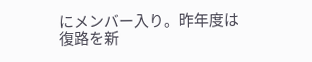にメンバー入り。昨年度は復路を新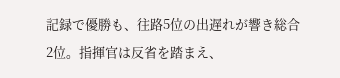記録で優勝も、往路5位の出遅れが響き総合2位。指揮官は反省を踏まえ、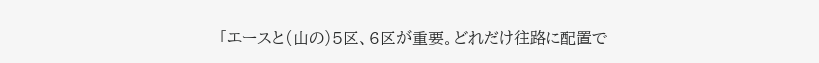「エースと(山の)5区、6区が重要。どれだけ往路に配置で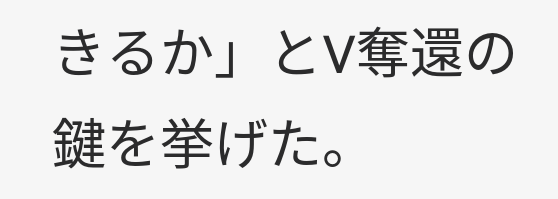きるか」とV奪還の鍵を挙げた。